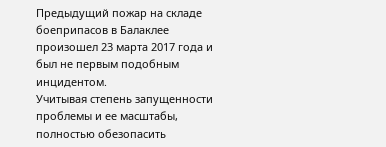Предыдущий пожар на складе боеприпасов в Балаклее произошел 23 марта 2017 года и был не первым подобным инцидентом.
Учитывая степень запущенности проблемы и ее масштабы, полностью обезопасить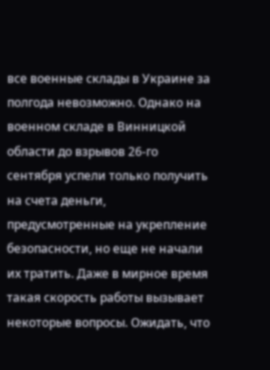все военные склады в Украине за полгода невозможно. Однако на военном складе в Винницкой области до взрывов 26-го сентября успели только получить на счета деньги, предусмотренные на укрепление безопасности, но еще не начали их тратить. Даже в мирное время такая скорость работы вызывает некоторые вопросы. Ожидать, что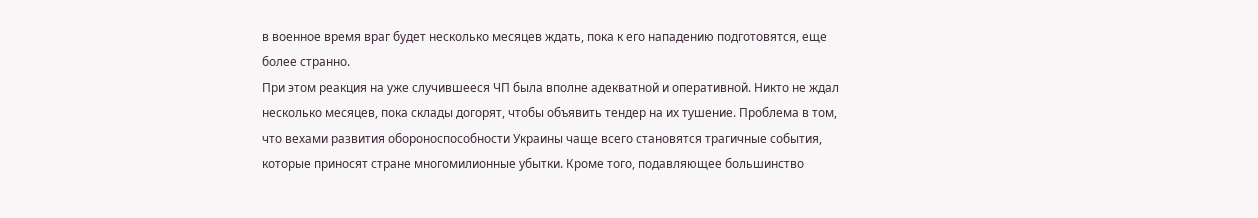в военное время враг будет несколько месяцев ждать, пока к его нападению подготовятся, еще более странно.
При этом реакция на уже случившееся ЧП была вполне адекватной и оперативной. Никто не ждал несколько месяцев, пока склады догорят, чтобы объявить тендер на их тушение. Проблема в том, что вехами развития обороноспособности Украины чаще всего становятся трагичные события, которые приносят стране многомилионные убытки. Кроме того, подавляющее большинство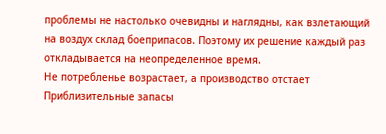проблемы не настолько очевидны и наглядны, как взлетающий на воздух склад боеприпасов. Поэтому их решение каждый раз откладывается на неопределенное время.
Не потребленье возрастает, а производство отстает
Приблизительные запасы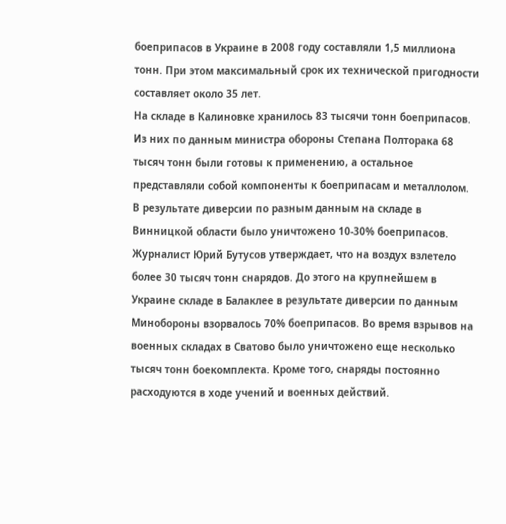боеприпасов в Украине в 2008 году составляли 1,5 миллиона тонн. При этом максимальный срок их технической пригодности составляет около 35 лет.
На складе в Калиновке хранилось 83 тысячи тонн боеприпасов. Из них по данным министра обороны Степана Полторака 68 тысяч тонн были готовы к применению, а остальное представляли собой компоненты к боеприпасам и металлолом.
В результате диверсии по разным данным на складе в Винницкой области было уничтожено 10-30% боеприпасов. Журналист Юрий Бутусов утверждает, что на воздух взлетело более 30 тысяч тонн снарядов. До этого на крупнейшем в Украине складе в Балаклее в результате диверсии по данным Минобороны взорвалось 70% боеприпасов. Во время взрывов на военных складах в Сватово было уничтожено еще несколько тысяч тонн боекомплекта. Кроме того, снаряды постоянно расходуются в ходе учений и военных действий.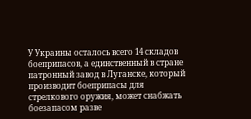У Украины осталось всего 14 складов боеприпасов, а единственный в стране патронный завод в Луганске, который производит боеприпасы для стрелкового оружия, может снабжать боезапасом разве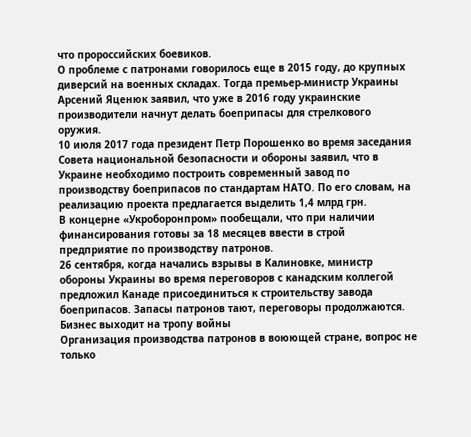что пророссийских боевиков.
О проблеме с патронами говорилось еще в 2015 году, до крупных диверсий на военных складах. Тогда премьер-министр Украины Арсений Яценюк заявил, что уже в 2016 году украинские производители начнут делать боеприпасы для стрелкового оружия.
10 июля 2017 года президент Петр Порошенко во время заседания Совета национальной безопасности и обороны заявил, что в Украине необходимо построить современный завод по производству боеприпасов по стандартам НАТО. По его словам, на реализацию проекта предлагается выделить 1,4 млрд грн.
В концерне «Укроборонпром» пообещали, что при наличии финансирования готовы за 18 месяцев ввести в строй предприятие по производству патронов.
26 сентября, когда начались взрывы в Калиновке, министр обороны Украины во время переговоров с канадским коллегой предложил Канаде присоединиться к строительству завода боеприпасов. Запасы патронов тают, переговоры продолжаются.
Бизнес выходит на тропу войны
Организация производства патронов в воюющей стране, вопрос не только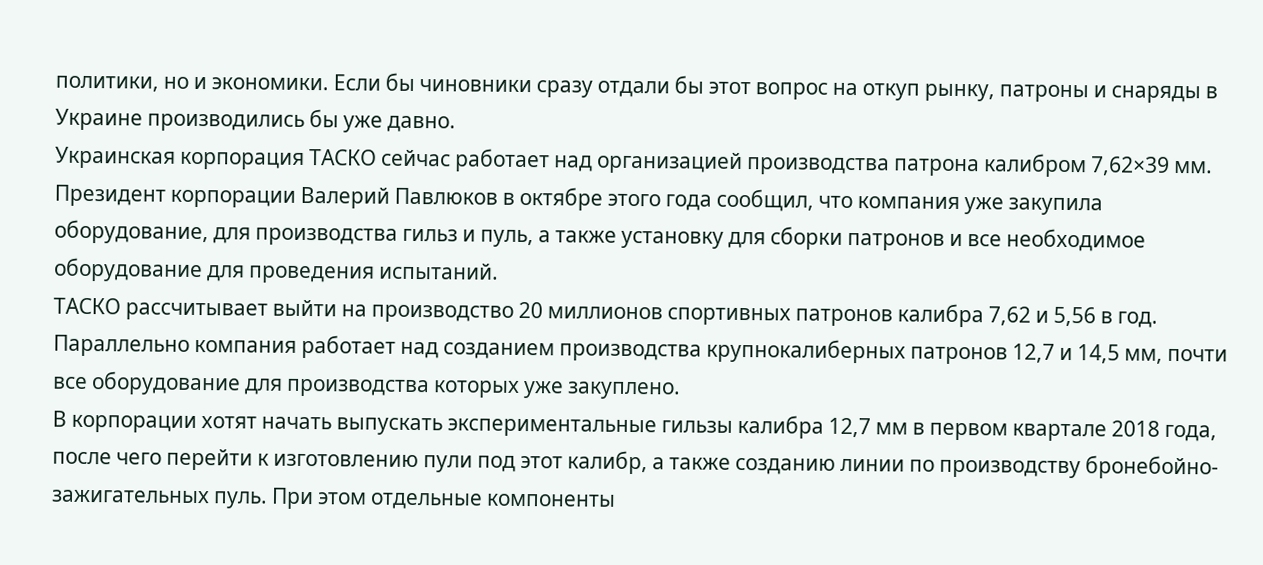политики, но и экономики. Если бы чиновники сразу отдали бы этот вопрос на откуп рынку, патроны и снаряды в Украине производились бы уже давно.
Украинская корпорация ТАСКО сейчас работает над организацией производства патрона калибром 7,62×39 мм. Президент корпорации Валерий Павлюков в октябре этого года сообщил, что компания уже закупила оборудование, для производства гильз и пуль, а также установку для сборки патронов и все необходимое оборудование для проведения испытаний.
ТАСКО рассчитывает выйти на производство 20 миллионов спортивных патронов калибра 7,62 и 5,56 в год. Параллельно компания работает над созданием производства крупнокалиберных патронов 12,7 и 14,5 мм, почти все оборудование для производства которых уже закуплено.
В корпорации хотят начать выпускать экспериментальные гильзы калибра 12,7 мм в первом квартале 2018 года, после чего перейти к изготовлению пули под этот калибр, а также созданию линии по производству бронебойно-зажигательных пуль. При этом отдельные компоненты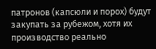патронов (капсюли и порох) будут закупать за рубежом, хотя их производство реально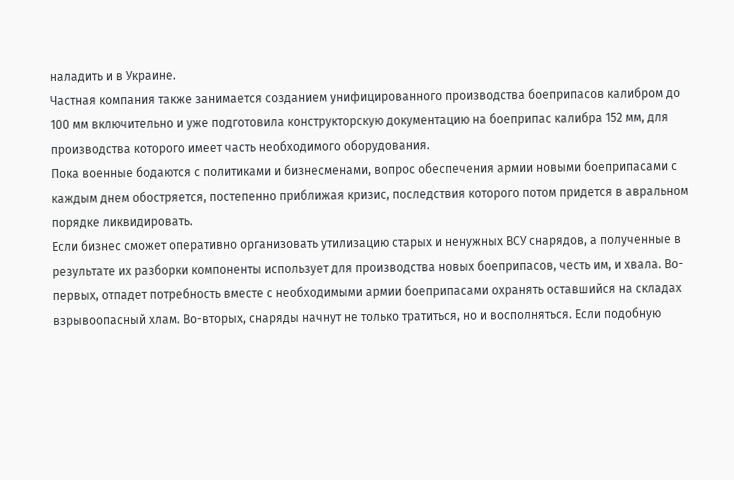наладить и в Украине.
Частная компания также занимается созданием унифицированного производства боеприпасов калибром до 100 мм включительно и уже подготовила конструкторскую документацию на боеприпас калибра 152 мм, для производства которого имеет часть необходимого оборудования.
Пока военные бодаются с политиками и бизнесменами, вопрос обеспечения армии новыми боеприпасами с каждым днем обостряется, постепенно приближая кризис, последствия которого потом придется в авральном порядке ликвидировать.
Если бизнес сможет оперативно организовать утилизацию старых и ненужных ВСУ снарядов, а полученные в результате их разборки компоненты использует для производства новых боеприпасов, честь им, и хвала. Во-первых, отпадет потребность вместе с необходимыми армии боеприпасами охранять оставшийся на складах взрывоопасный хлам. Во-вторых, снаряды начнут не только тратиться, но и восполняться. Если подобную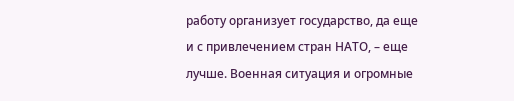работу организует государство, да еще и с привлечением стран НАТО, – еще лучше. Военная ситуация и огромные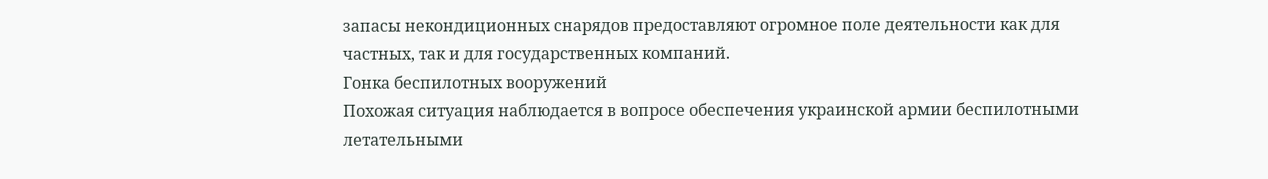запасы некондиционных снарядов предоставляют огромное поле деятельности как для частных, так и для государственных компаний.
Гонка беспилотных вооружений
Похожая ситуация наблюдается в вопросе обеспечения украинской армии беспилотными летательными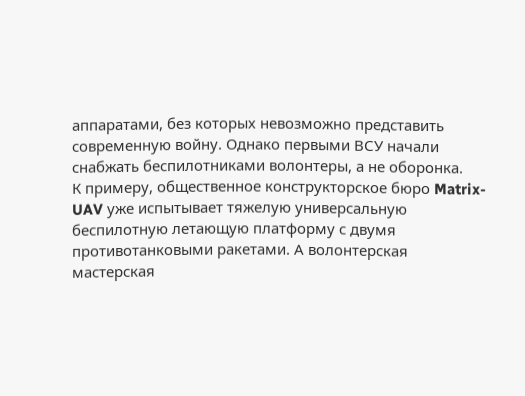аппаратами, без которых невозможно представить современную войну. Однако первыми ВСУ начали снабжать беспилотниками волонтеры, а не оборонка.
К примеру, общественное конструкторское бюро Matrix-UAV уже испытывает тяжелую универсальную беспилотную летающую платформу с двумя противотанковыми ракетами. А волонтерская мастерская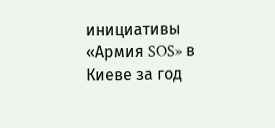инициативы «Армия SOS» в Киеве за год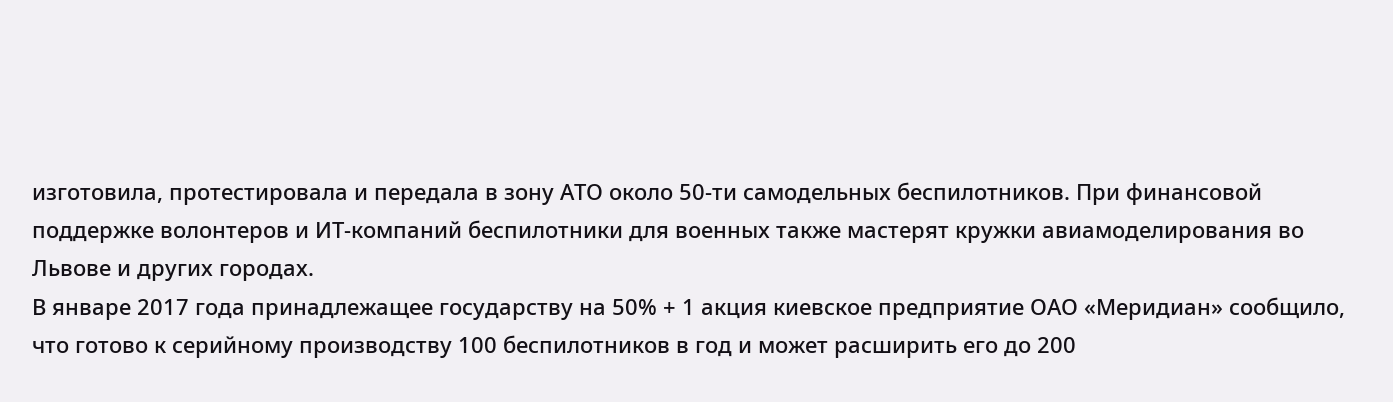изготовила, протестировала и передала в зону АТО около 50-ти самодельных беспилотников. При финансовой поддержке волонтеров и ИТ-компаний беспилотники для военных также мастерят кружки авиамоделирования во Львове и других городах.
В январе 2017 года принадлежащее государству на 50% + 1 акция киевское предприятие ОАО «Меридиан» сообщило, что готово к серийному производству 100 беспилотников в год и может расширить его до 200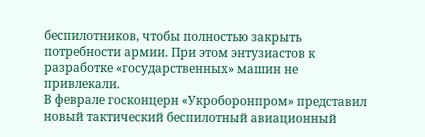беспилотников, чтобы полностью закрыть потребности армии. При этом энтузиастов к разработке «государственных» машин не привлекали.
В феврале госконцерн «Укроборонпром» представил новый тактический беспилотный авиационный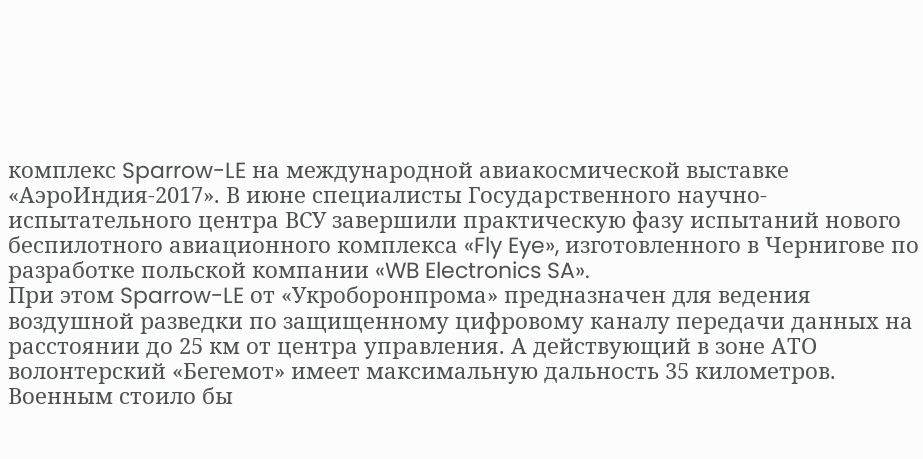комплекс Sparrow-LE на международной авиакосмической выставке «АэроИндия-2017». В июне специалисты Государственного научно-испытательного центра ВСУ завершили практическую фазу испытаний нового беспилотного авиационного комплекса «Fly Eye», изготовленного в Чернигове по разработке польской компании «WB Electronics SA».
При этом Sparrow-LE от «Укроборонпрома» предназначен для ведения воздушной разведки по защищенному цифровому каналу передачи данных на расстоянии до 25 км от центра управления. А действующий в зоне АТО волонтерский «Бегемот» имеет максимальную дальность 35 километров.
Военным стоило бы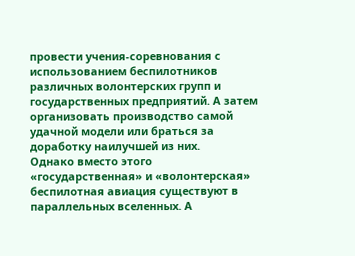провести учения-соревнования с использованием беспилотников различных волонтерских групп и государственных предприятий. А затем организовать производство самой удачной модели или браться за доработку наилучшей из них.
Однако вместо этого «государственная» и «волонтерская» беспилотная авиация существуют в параллельных вселенных. А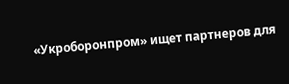«Укроборонпром» ищет партнеров для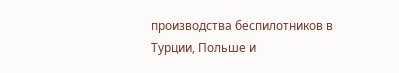производства беспилотников в Турции, Польше и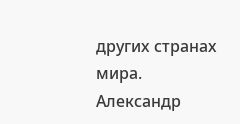других странах мира.
Александр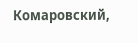Комаровский,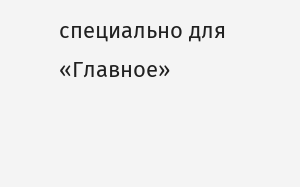специально для «Главное»